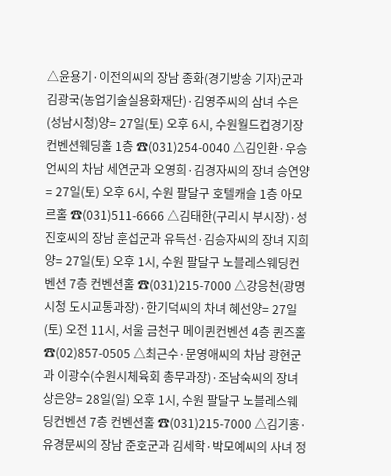△윤용기·이전의씨의 장남 종화(경기방송 기자)군과 김광국(농업기술실용화재단)·김영주씨의 삼녀 수은(성남시청)양= 27일(토) 오후 6시, 수원월드컵경기장컨벤션웨딩홀 1층 ☎(031)254-0040 △김인환·우승언씨의 차남 세연군과 오영희·김경자씨의 장녀 승연양= 27일(토) 오후 6시, 수원 팔달구 호텔캐슬 1층 아모르홀 ☎(031)511-6666 △김태한(구리시 부시장)·성진호씨의 장남 훈섭군과 유득선·김승자씨의 장녀 지희양= 27일(토) 오후 1시, 수원 팔달구 노블레스웨딩컨벤션 7층 컨벤션홀 ☎(031)215-7000 △강응천(광명시청 도시교통과장)·한기덕씨의 차녀 혜선양= 27일(토) 오전 11시, 서울 금천구 메이퀸컨벤션 4층 퀸즈홀 ☎(02)857-0505 △최근수·문영애씨의 차남 광현군과 이광수(수원시체육회 총무과장)·조남숙씨의 장녀 상은양= 28일(일) 오후 1시, 수원 팔달구 노블레스웨딩컨벤션 7층 컨벤션홀 ☎(031)215-7000 △김기홍·유경문씨의 장남 준호군과 김세학·박모예씨의 사녀 정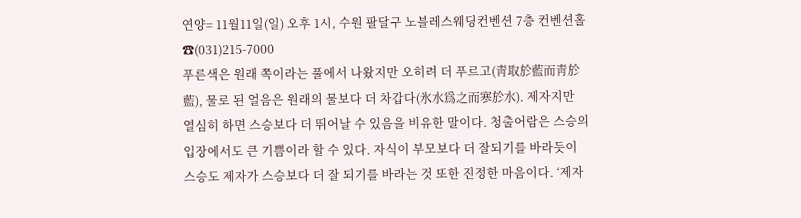연양= 11월11일(일) 오후 1시, 수원 팔달구 노블레스웨딩컨벤션 7층 컨벤션홀 ☎(031)215-7000
푸른색은 원래 쪽이라는 풀에서 나왔지만 오히려 더 푸르고(靑取於藍而靑於藍), 물로 된 얼음은 원래의 물보다 더 차갑다(氷水爲之而寒於水). 제자지만 열심히 하면 스승보다 더 뛰어날 수 있음을 비유한 말이다. 청출어람은 스승의 입장에서도 큰 기쁨이라 할 수 있다. 자식이 부모보다 더 잘되기를 바라듯이 스승도 제자가 스승보다 더 잘 되기를 바라는 것 또한 진정한 마음이다. ‘제자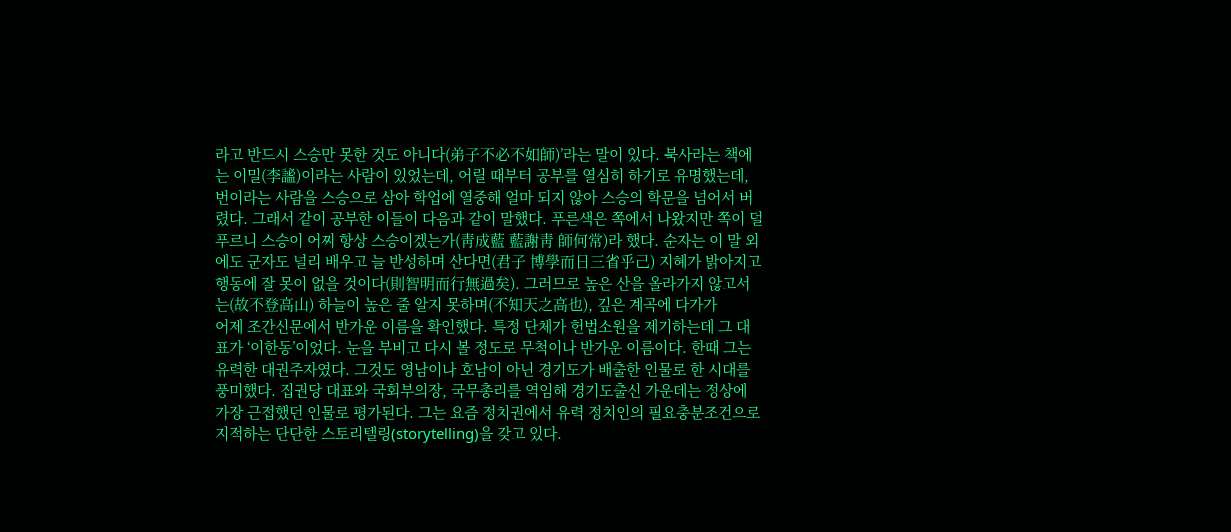라고 반드시 스승만 못한 것도 아니다(弟子不必不如師)’라는 말이 있다. 북사라는 책에는 이밀(李謐)이라는 사람이 있었는데, 어릴 때부터 공부를 열심히 하기로 유명했는데, 번이라는 사람을 스승으로 삼아 학업에 열중해 얼마 되지 않아 스승의 학문을 넘어서 버렸다. 그래서 같이 공부한 이들이 다음과 같이 말했다. 푸른색은 쪽에서 나왔지만 쪽이 덜 푸르니 스승이 어찌 항상 스승이겠는가(靑成藍 藍謝靑 師何常)라 했다. 순자는 이 말 외에도 군자도 널리 배우고 늘 반성하며 산다면(君子 博學而日三省乎己) 지혜가 밝아지고 행동에 잘 못이 없을 것이다(則智明而行無過矣). 그러므로 높은 산을 올라가지 않고서는(故不登高山) 하늘이 높은 줄 알지 못하며(不知天之高也), 깊은 계곡에 다가가
어제 조간신문에서 반가운 이름을 확인했다. 특정 단체가 헌법소원을 제기하는데 그 대표가 ‘이한동’이었다. 눈을 부비고 다시 볼 정도로 무척이나 반가운 이름이다. 한때 그는 유력한 대권주자였다. 그것도 영남이나 호남이 아닌 경기도가 배출한 인물로 한 시대를 풍미했다. 집권당 대표와 국회부의장, 국무총리를 역임해 경기도출신 가운데는 정상에 가장 근접했던 인물로 평가된다. 그는 요즘 정치권에서 유력 정치인의 필요충분조건으로 지적하는 단단한 스토리텔링(storytelling)을 갖고 있다.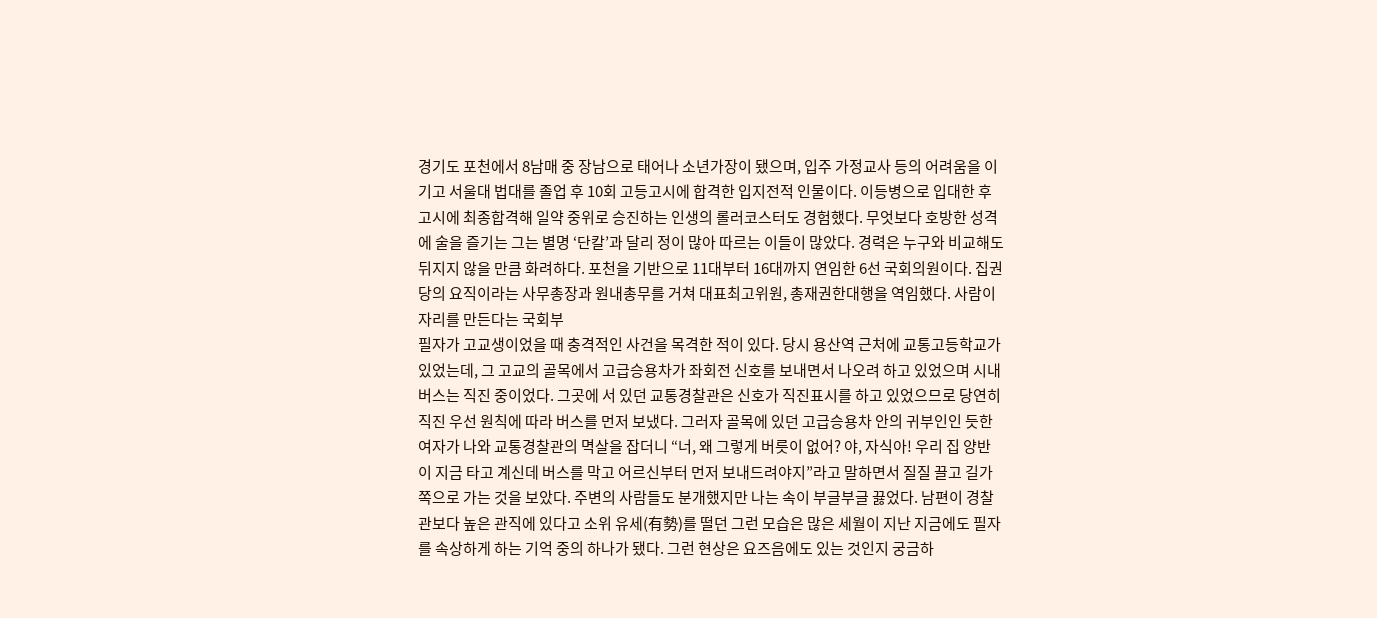경기도 포천에서 8남매 중 장남으로 태어나 소년가장이 됐으며, 입주 가정교사 등의 어려움을 이기고 서울대 법대를 졸업 후 10회 고등고시에 합격한 입지전적 인물이다. 이등병으로 입대한 후 고시에 최종합격해 일약 중위로 승진하는 인생의 롤러코스터도 경험했다. 무엇보다 호방한 성격에 술을 즐기는 그는 별명 ‘단칼’과 달리 정이 많아 따르는 이들이 많았다. 경력은 누구와 비교해도 뒤지지 않을 만큼 화려하다. 포천을 기반으로 11대부터 16대까지 연임한 6선 국회의원이다. 집권당의 요직이라는 사무총장과 원내총무를 거쳐 대표최고위원, 총재권한대행을 역임했다. 사람이 자리를 만든다는 국회부
필자가 고교생이었을 때 충격적인 사건을 목격한 적이 있다. 당시 용산역 근처에 교통고등학교가 있었는데, 그 고교의 골목에서 고급승용차가 좌회전 신호를 보내면서 나오려 하고 있었으며 시내버스는 직진 중이었다. 그곳에 서 있던 교통경찰관은 신호가 직진표시를 하고 있었으므로 당연히 직진 우선 원칙에 따라 버스를 먼저 보냈다. 그러자 골목에 있던 고급승용차 안의 귀부인인 듯한 여자가 나와 교통경찰관의 멱살을 잡더니 “너, 왜 그렇게 버릇이 없어? 야, 자식아! 우리 집 양반이 지금 타고 계신데 버스를 막고 어르신부터 먼저 보내드려야지”라고 말하면서 질질 끌고 길가 쪽으로 가는 것을 보았다. 주변의 사람들도 분개했지만 나는 속이 부글부글 끓었다. 남편이 경찰관보다 높은 관직에 있다고 소위 유세(有勢)를 떨던 그런 모습은 많은 세월이 지난 지금에도 필자를 속상하게 하는 기억 중의 하나가 됐다. 그런 현상은 요즈음에도 있는 것인지 궁금하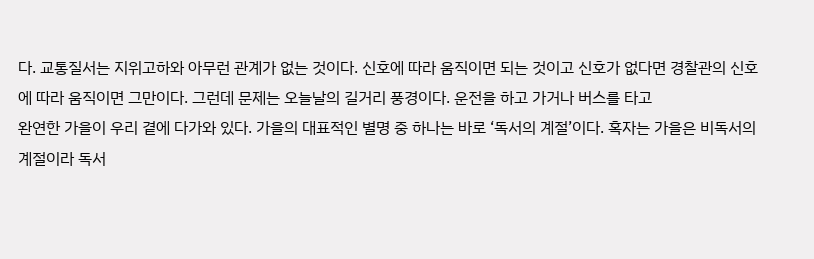다. 교통질서는 지위고하와 아무런 관계가 없는 것이다. 신호에 따라 움직이면 되는 것이고 신호가 없다면 경찰관의 신호에 따라 움직이면 그만이다. 그런데 문제는 오늘날의 길거리 풍경이다. 운전을 하고 가거나 버스를 타고
완연한 가을이 우리 곁에 다가와 있다. 가을의 대표적인 별명 중 하나는 바로 ‘독서의 계절’이다. 혹자는 가을은 비독서의 계절이라 독서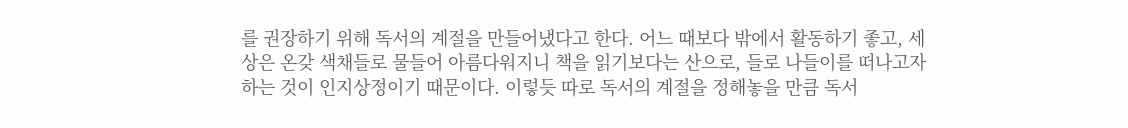를 권장하기 위해 독서의 계절을 만들어냈다고 한다. 어느 때보다 밖에서 활동하기 좋고, 세상은 온갖 색채들로 물들어 아름다워지니 책을 읽기보다는 산으로, 들로 나들이를 떠나고자 하는 것이 인지상정이기 때문이다. 이렇듯 따로 독서의 계절을 정해놓을 만큼 독서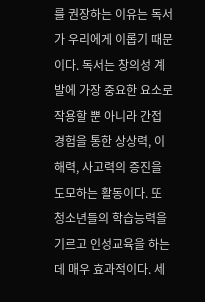를 권장하는 이유는 독서가 우리에게 이롭기 때문이다. 독서는 창의성 계발에 가장 중요한 요소로 작용할 뿐 아니라 간접 경험을 통한 상상력, 이해력, 사고력의 증진을 도모하는 활동이다. 또 청소년들의 학습능력을 기르고 인성교육을 하는 데 매우 효과적이다. 세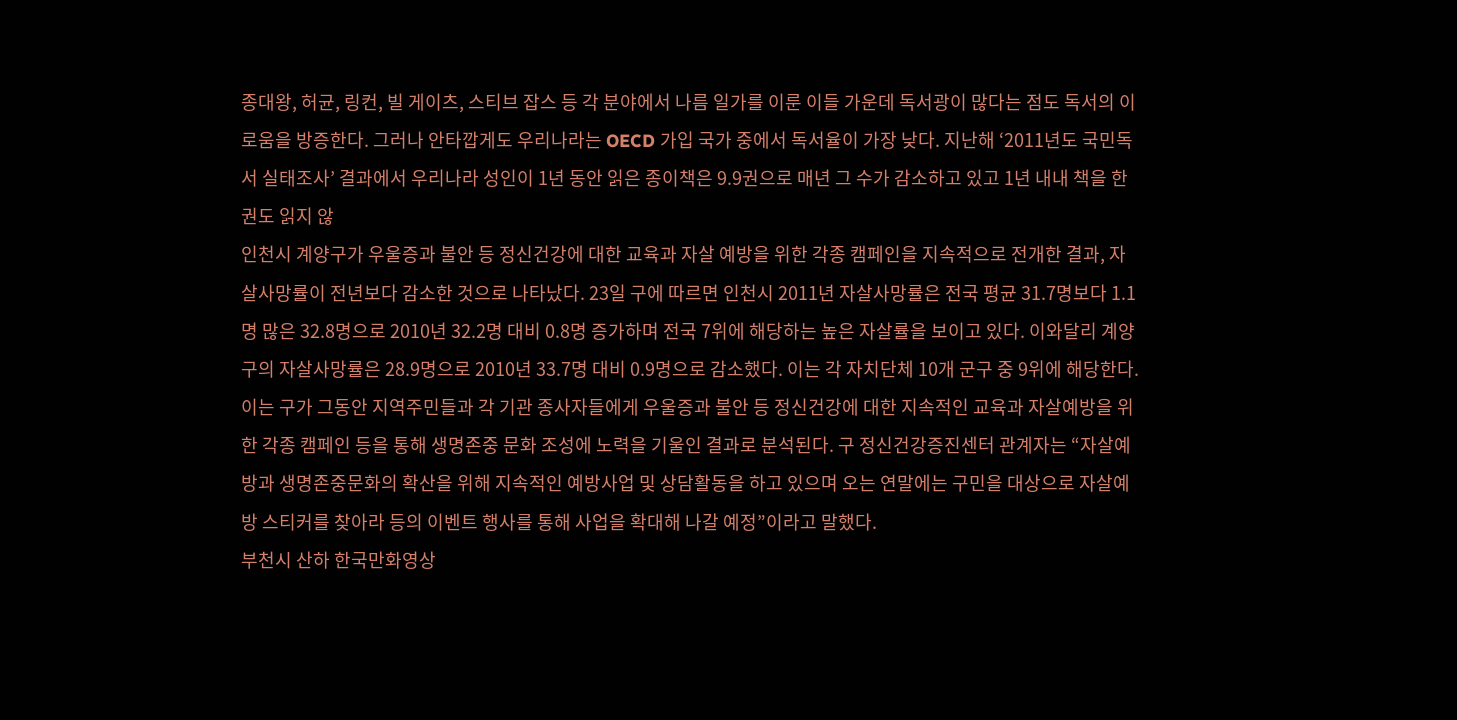종대왕, 허균, 링컨, 빌 게이츠, 스티브 잡스 등 각 분야에서 나름 일가를 이룬 이들 가운데 독서광이 많다는 점도 독서의 이로움을 방증한다. 그러나 안타깝게도 우리나라는 OECD 가입 국가 중에서 독서율이 가장 낮다. 지난해 ‘2011년도 국민독서 실태조사’ 결과에서 우리나라 성인이 1년 동안 읽은 종이책은 9.9권으로 매년 그 수가 감소하고 있고 1년 내내 책을 한 권도 읽지 않
인천시 계양구가 우울증과 불안 등 정신건강에 대한 교육과 자살 예방을 위한 각종 캠페인을 지속적으로 전개한 결과, 자살사망률이 전년보다 감소한 것으로 나타났다. 23일 구에 따르면 인천시 2011년 자살사망률은 전국 평균 31.7명보다 1.1명 많은 32.8명으로 2010년 32.2명 대비 0.8명 증가하며 전국 7위에 해당하는 높은 자살률을 보이고 있다. 이와달리 계양구의 자살사망률은 28.9명으로 2010년 33.7명 대비 0.9명으로 감소했다. 이는 각 자치단체 10개 군구 중 9위에 해당한다. 이는 구가 그동안 지역주민들과 각 기관 종사자들에게 우울증과 불안 등 정신건강에 대한 지속적인 교육과 자살예방을 위한 각종 캠페인 등을 통해 생명존중 문화 조성에 노력을 기울인 결과로 분석된다. 구 정신건강증진센터 관계자는 “자살예방과 생명존중문화의 확산을 위해 지속적인 예방사업 및 상담활동을 하고 있으며 오는 연말에는 구민을 대상으로 자살예방 스티커를 찾아라 등의 이벤트 행사를 통해 사업을 확대해 나갈 예정”이라고 말했다.
부천시 산하 한국만화영상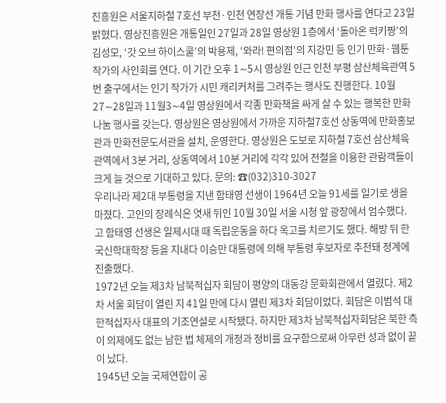진흥원은 서울지하철 7호선 부천·인천 연장선 개통 기념 만화 행사를 연다고 23일 밝혔다. 영상진흥원은 개통일인 27일과 28일 영상원 1층에서 ‘돌아온 럭키짱’의 김성모, ‘갓 오브 하이스쿨’의 박용제, ‘와라! 편의점’의 지강민 등 인기 만화·웹툰 작가의 사인회를 연다. 이 기간 오후 1∼5시 영상원 인근 인천 부평 삼산체육관역 5번 출구에서는 인기 작가가 시민 캐리커처를 그려주는 행사도 진행한다. 10월27∼28일과 11월3∼4일 영상원에서 각종 만화책을 싸게 살 수 있는 행복한 만화 나눔 행사를 갖는다. 영상원은 영상원에서 가까운 지하철7호선 상동역에 만화홍보관과 만화전문도서관을 설치, 운영한다. 영상원은 도보로 지하철 7호선 삼산체육관역에서 3분 거리, 상동역에서 10분 거리에 각각 있어 전철을 이용한 관람객들이 크게 늘 것으로 기대하고 있다. 문의: ☎(032)310-3027
우리나라 제2대 부통령을 지낸 함태영 선생이 1964년 오늘 91세를 일기로 생을 마쳤다. 고인의 장례식은 엿새 뒤인 10월 30일 서울 시청 앞 광장에서 엄수했다. 고 함태영 선생은 일제시대 때 독립운동을 하다 옥고를 치르기도 했다. 해방 뒤 한국신학대학장 등을 지내다 이승만 대통령에 의해 부통령 후보자로 추천돼 정계에 진출했다.
1972년 오늘 제3차 남북적십자 회담이 평양의 대동강 문화회관에서 열렸다. 제2차 서울 회담이 열린 지 41일 만에 다시 열린 제3차 회담이었다. 회담은 이범석 대한적십자사 대표의 기조연설로 시작됐다. 하지만 제3차 남북적십자회담은 북한 측이 의제에도 없는 남한 법 체제의 개정과 정비를 요구함으로써 아무런 성과 없이 끝이 났다.
1945년 오늘 국제연합이 공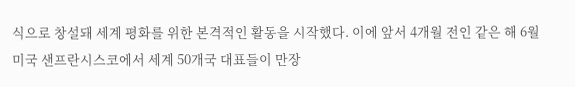식으로 창설돼 세계 평화를 위한 본격적인 활동을 시작했다. 이에 앞서 4개월 전인 같은 해 6월 미국 샌프란시스코에서 세계 50개국 대표들이 만장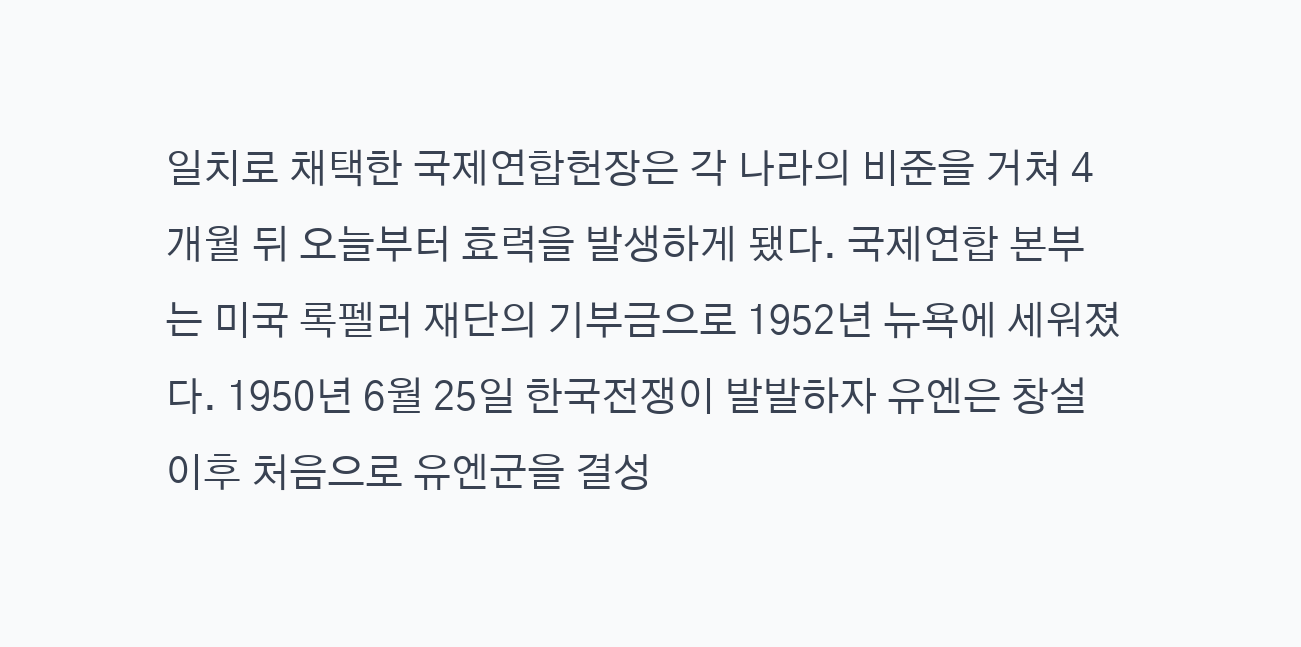일치로 채택한 국제연합헌장은 각 나라의 비준을 거쳐 4개월 뒤 오늘부터 효력을 발생하게 됐다. 국제연합 본부는 미국 록펠러 재단의 기부금으로 1952년 뉴욕에 세워졌다. 1950년 6월 25일 한국전쟁이 발발하자 유엔은 창설 이후 처음으로 유엔군을 결성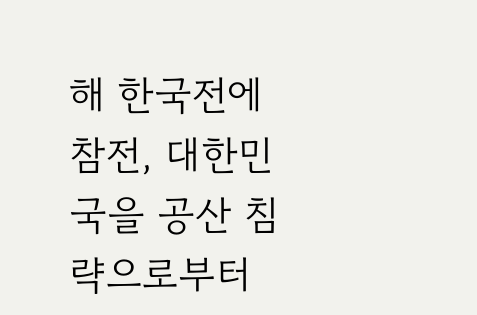해 한국전에 참전, 대한민국을 공산 침략으로부터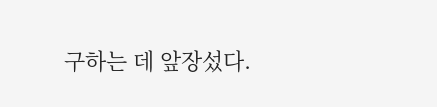구하는 데 앞장섰다.